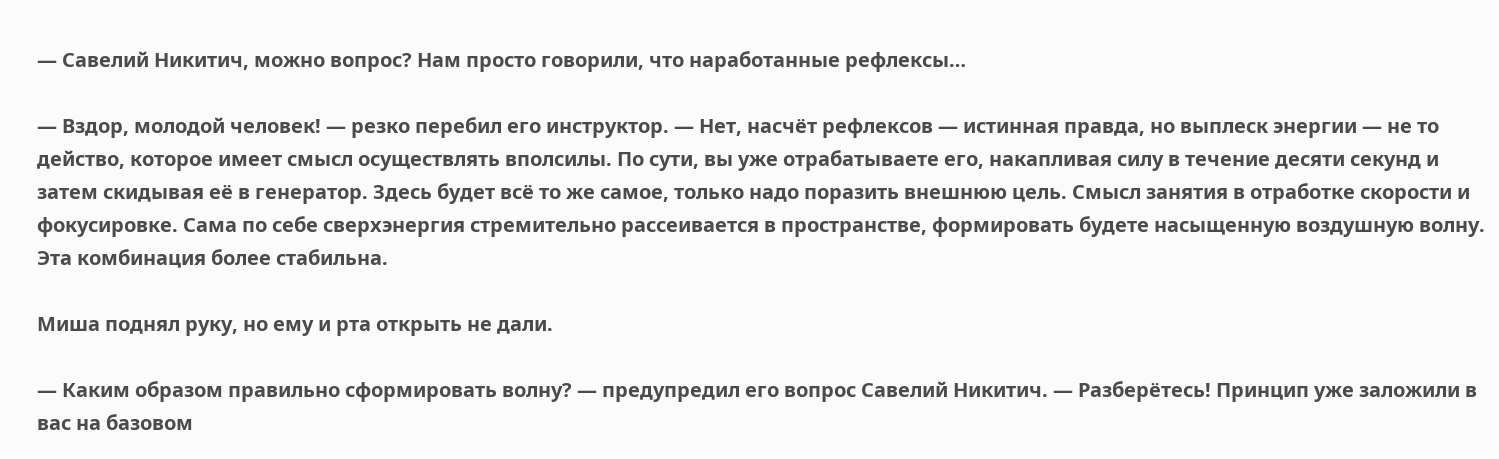— Савелий Никитич, можно вопрос? Нам просто говорили, что наработанные рефлексы…

— Вздор, молодой человек! — резко перебил его инструктор. — Нет, насчёт рефлексов — истинная правда, но выплеск энергии — не то действо, которое имеет смысл осуществлять вполсилы. По сути, вы уже отрабатываете его, накапливая силу в течение десяти секунд и затем скидывая её в генератор. Здесь будет всё то же самое, только надо поразить внешнюю цель. Смысл занятия в отработке скорости и фокусировке. Сама по себе сверхэнергия стремительно рассеивается в пространстве, формировать будете насыщенную воздушную волну. Эта комбинация более стабильна.

Миша поднял руку, но ему и рта открыть не дали.

— Каким образом правильно сформировать волну? — предупредил его вопрос Савелий Никитич. — Разберётесь! Принцип уже заложили в вас на базовом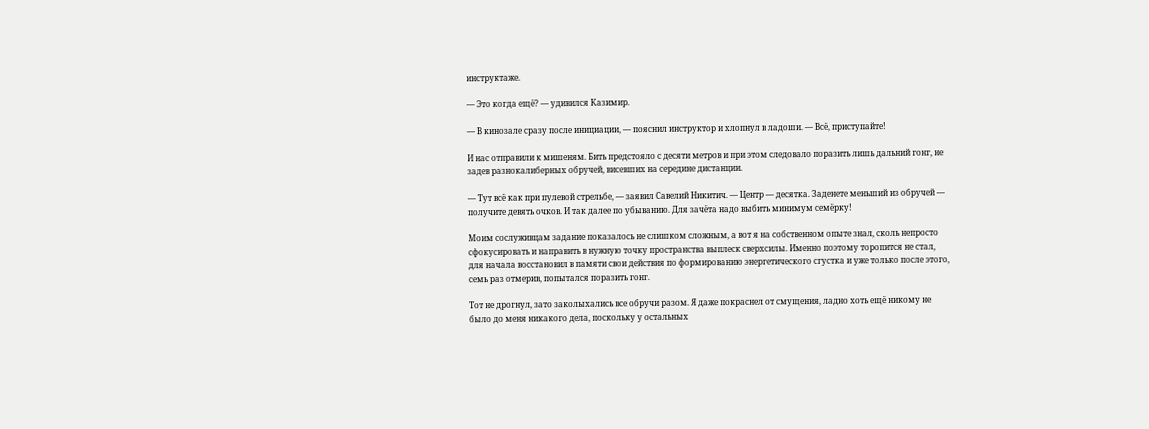инструктаже.

— Это когда ещё? — удивился Казимир.

— В кинозале сразу после инициации, — пояснил инструктор и хлопнул в ладоши. — Всё, приступайте!

И нас отправили к мишеням. Бить предстояло с десяти метров и при этом следовало поразить лишь дальний гонг, не задев разнокалиберных обручей, висевших на середине дистанции.

— Тут всё как при пулевой стрельбе, — заявил Савелий Никитич. — Центр — десятка. Заденете меньший из обручей — получите девять очков. И так далее по убыванию. Для зачёта надо выбить минимум семёрку!

Моим сослуживцам задание показалось не слишком сложным, а вот я на собственном опыте знал, сколь непросто сфокусировать и направить в нужную точку пространства выплеск сверхсилы. Именно поэтому торопится не стал, для начала восстановил в памяти свои действия по формированию энергетического сгустка и уже только после этого, семь раз отмерив, попытался поразить гонг.

Тот не дрогнул, зато заколыхались все обручи разом. Я даже покраснел от смущения, ладно хоть ещё никому не было до меня никакого дела, поскольку у остальных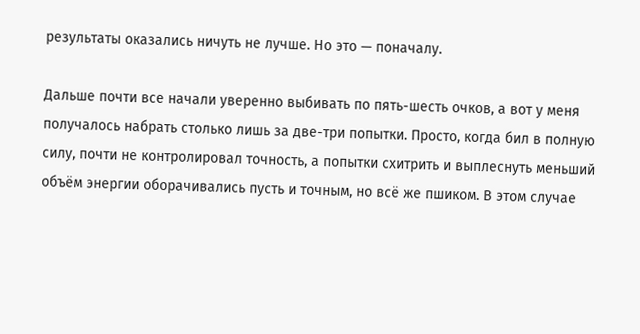результаты оказались ничуть не лучше. Но это — поначалу.

Дальше почти все начали уверенно выбивать по пять-шесть очков, а вот у меня получалось набрать столько лишь за две-три попытки. Просто, когда бил в полную силу, почти не контролировал точность, а попытки схитрить и выплеснуть меньший объём энергии оборачивались пусть и точным, но всё же пшиком. В этом случае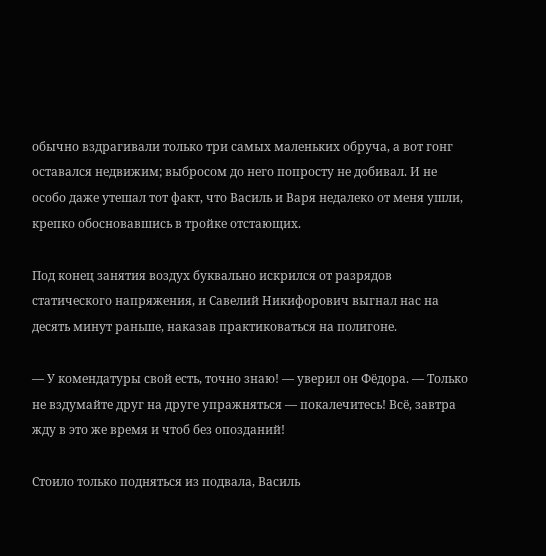обычно вздрагивали только три самых маленьких обруча, а вот гонг оставался недвижим; выбросом до него попросту не добивал. И не особо даже утешал тот факт, что Василь и Варя недалеко от меня ушли, крепко обосновавшись в тройке отстающих.

Под конец занятия воздух буквально искрился от разрядов статического напряжения, и Савелий Никифорович выгнал нас на десять минут раньше, наказав практиковаться на полигоне.

— У комендатуры свой есть, точно знаю! — уверил он Фёдора. — Только не вздумайте друг на друге упражняться — покалечитесь! Всё, завтра жду в это же время и чтоб без опозданий!

Стоило только подняться из подвала, Василь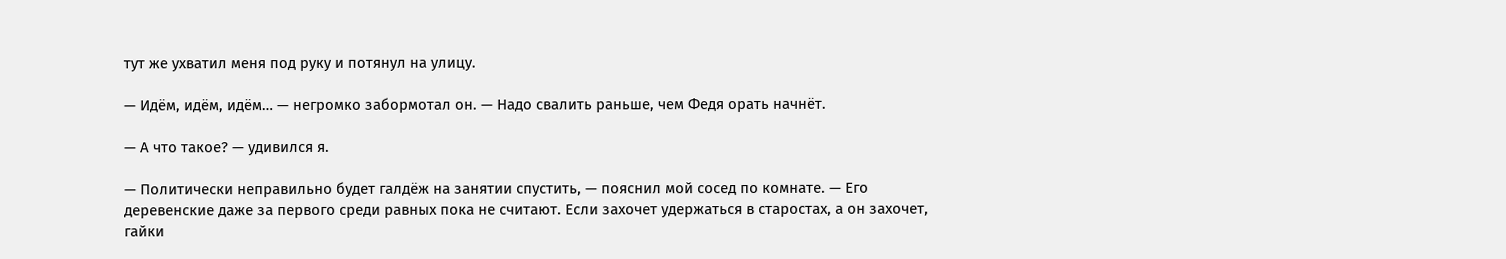тут же ухватил меня под руку и потянул на улицу.

— Идём, идём, идём… — негромко забормотал он. — Надо свалить раньше, чем Федя орать начнёт.

— А что такое? — удивился я.

— Политически неправильно будет галдёж на занятии спустить, — пояснил мой сосед по комнате. — Его деревенские даже за первого среди равных пока не считают. Если захочет удержаться в старостах, а он захочет, гайки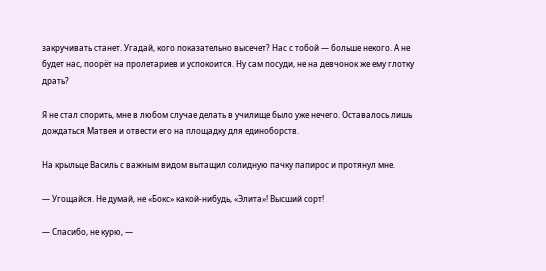закручивать станет. Угадай, кого показательно высечет? Нас с тобой — больше некого. А не будет нас, поорёт на пролетариев и успокоится. Ну сам посуди, не на девчонок же ему глотку драть?

Я не стал спорить, мне в любом случае делать в училище было уже нечего. Оставалось лишь дождаться Матвея и отвести его на площадку для единоборств.

На крыльце Василь с важным видом вытащил солидную пачку папирос и протянул мне.

— Угощайся. Не думай, не «Бокс» какой-нибудь, «Элита»! Высший сорт!

— Спасибо, не курю, —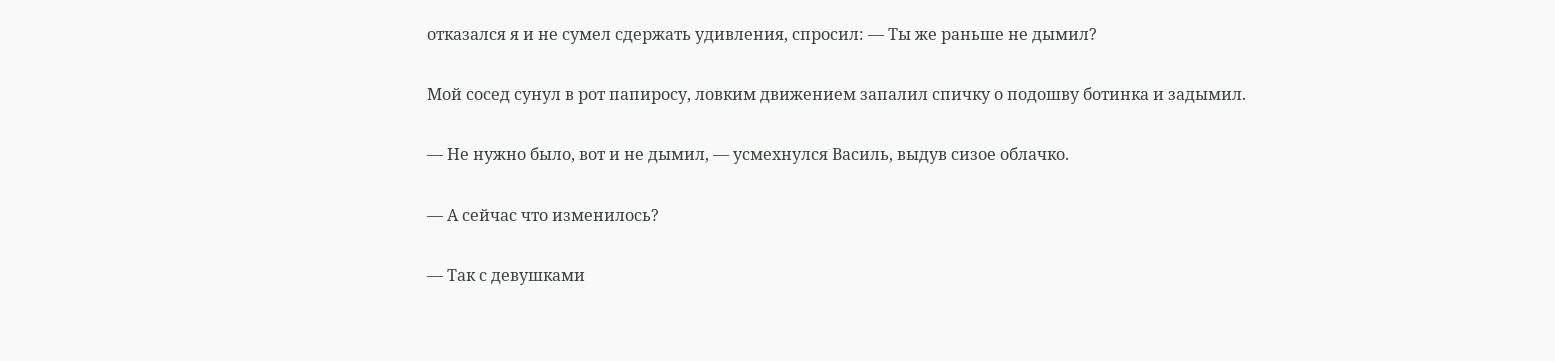отказался я и не сумел сдержать удивления, спросил: — Ты же раньше не дымил?

Мой сосед сунул в рот папиросу, ловким движением запалил спичку о подошву ботинка и задымил.

— Не нужно было, вот и не дымил, — усмехнулся Василь, выдув сизое облачко.

— А сейчас что изменилось?

— Так с девушками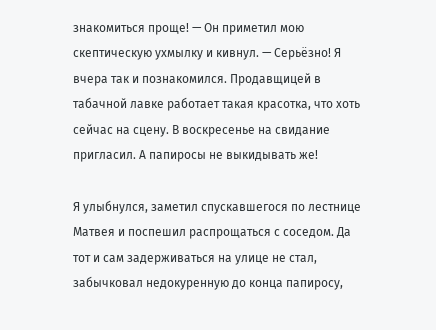знакомиться проще! — Он приметил мою скептическую ухмылку и кивнул. — Серьёзно! Я вчера так и познакомился. Продавщицей в табачной лавке работает такая красотка, что хоть сейчас на сцену. В воскресенье на свидание пригласил. А папиросы не выкидывать же!

Я улыбнулся, заметил спускавшегося по лестнице Матвея и поспешил распрощаться с соседом. Да тот и сам задерживаться на улице не стал, забычковал недокуренную до конца папиросу,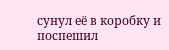сунул её в коробку и поспешил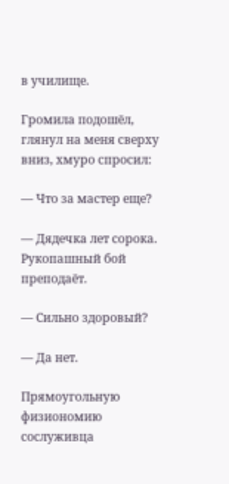в училище.

Громила подошёл, глянул на меня сверху вниз, хмуро спросил:

— Что за мастер еще?

— Дядечка лет сорока. Рукопашный бой преподаёт.

— Сильно здоровый?

— Да нет.

Прямоугольную физиономию сослуживца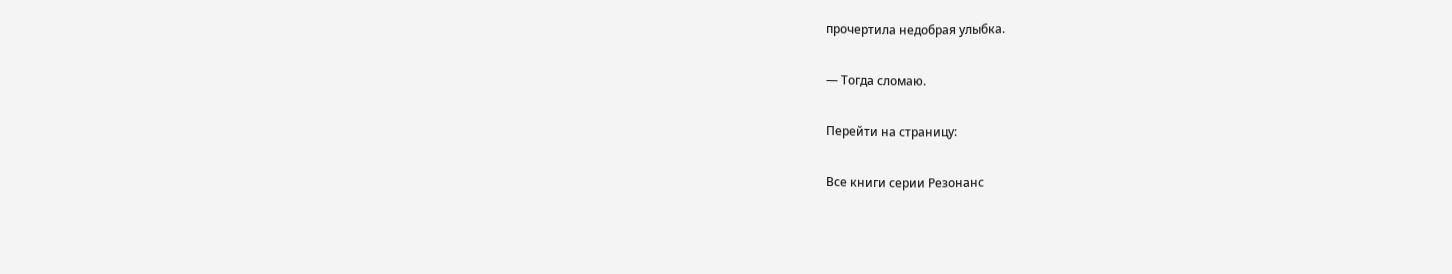прочертила недобрая улыбка.

— Тогда сломаю.

Перейти на страницу:

Все книги серии Резонанс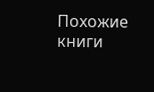Похожие книги